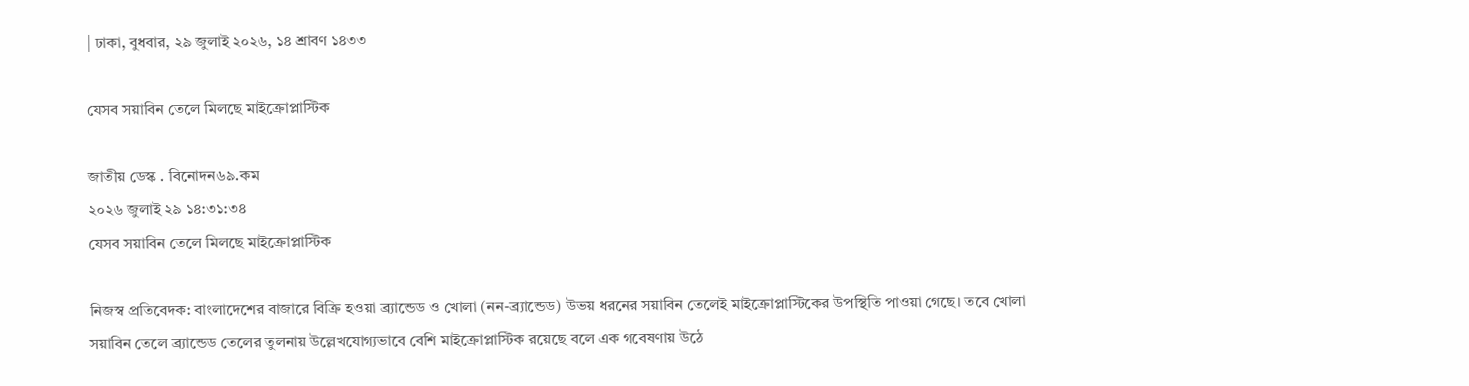| ঢাকা, বুধবার, ২৯ জুলাই ২০২৬, ১৪ শ্রাবণ ১৪৩৩

যেসব সয়াবিন তেলে মিলছে মাইক্রোপ্লাস্টিক

জাতীয় ডেস্ক . বিনোদন৬৯.কম
২০২৬ জুলাই ২৯ ১৪:৩১:৩৪
যেসব সয়াবিন তেলে মিলছে মাইক্রোপ্লাস্টিক

নিজস্ব প্রতিবেদক: বাংলাদেশের বাজারে বিক্রি হওয়া ব্র্যান্ডেড ও খোলা (নন-ব্র্যান্ডেড) উভয় ধরনের সয়াবিন তেলেই মাইক্রোপ্লাস্টিকের উপস্থিতি পাওয়া গেছে। তবে খোলা সয়াবিন তেলে ব্র্যান্ডেড তেলের তুলনায় উল্লেখযোগ্যভাবে বেশি মাইক্রোপ্লাস্টিক রয়েছে বলে এক গবেষণায় উঠে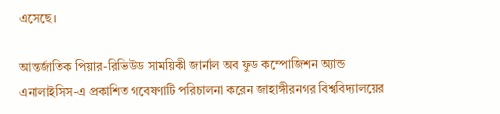এসেছে।

আন্তর্জাতিক পিয়ার-রিভিউড সাময়িকী জার্নাল অব ফুড কম্পোজিশন অ্যান্ড এনালাইসিস-এ প্রকাশিত গবেষণাটি পরিচালনা করেন জাহাঙ্গীরনগর বিশ্ববিদ্যালয়ের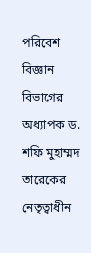পরিবেশ বিজ্ঞান বিভাগের অধ্যাপক ড. শফি মুহাম্মদ তারেকের নেতৃত্বাধীন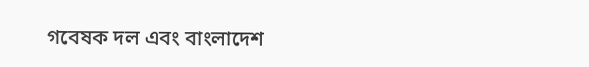গবেষক দল এবং বাংলাদেশ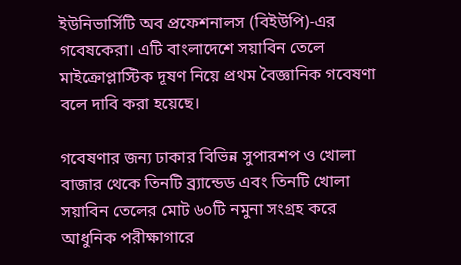ইউনিভার্সিটি অব প্রফেশনালস (বিইউপি)-এর গবেষকেরা। এটি বাংলাদেশে সয়াবিন তেলে মাইক্রোপ্লাস্টিক দূষণ নিয়ে প্রথম বৈজ্ঞানিক গবেষণা বলে দাবি করা হয়েছে।

গবেষণার জন্য ঢাকার বিভিন্ন সুপারশপ ও খোলা বাজার থেকে তিনটি ব্র্যান্ডেড এবং তিনটি খোলা সয়াবিন তেলের মোট ৬০টি নমুনা সংগ্রহ করে আধুনিক পরীক্ষাগারে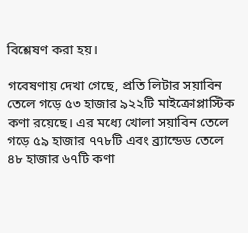বিশ্লেষণ করা হয়।

গবেষণায় দেখা গেছে, প্রতি লিটার সয়াবিন তেলে গড়ে ৫৩ হাজার ৯২২টি মাইক্রোপ্লাস্টিক কণা রয়েছে। এর মধ্যে খোলা সয়াবিন তেলে গড়ে ৫৯ হাজার ৭৭৮টি এবং ব্র্যান্ডেড তেলে ৪৮ হাজার ৬৭টি কণা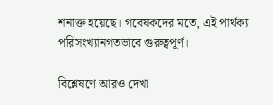শনাক্ত হয়েছে। গবেষকদের মতে, এই পার্থক্য পরিসংখ্যানগতভাবে গুরুত্বপূর্ণ।

বিশ্লেষণে আরও দেখা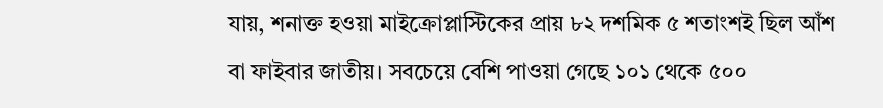যায়, শনাক্ত হওয়া মাইক্রোপ্লাস্টিকের প্রায় ৮২ দশমিক ৫ শতাংশই ছিল আঁশ বা ফাইবার জাতীয়। সবচেয়ে বেশি পাওয়া গেছে ১০১ থেকে ৫০০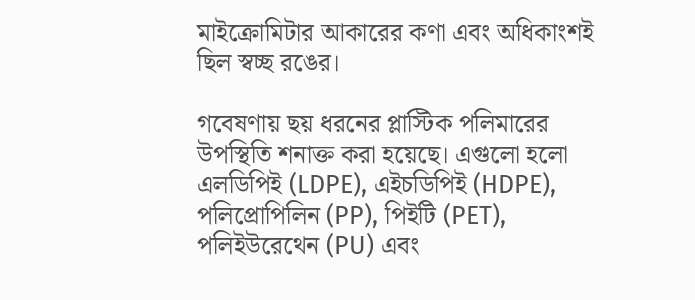মাইক্রোমিটার আকারের কণা এবং অধিকাংশই ছিল স্বচ্ছ রঙের।

গবেষণায় ছয় ধরনের প্লাস্টিক পলিমারের উপস্থিতি শনাক্ত করা হয়েছে। এগুলো হলো এলডিপিই (LDPE), এইচডিপিই (HDPE), পলিপ্রোপিলিন (PP), পিইটি (PET), পলিইউরেথেন (PU) এবং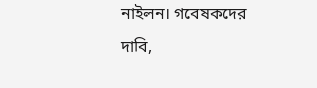নাইলন। গবেষকদের দাবি,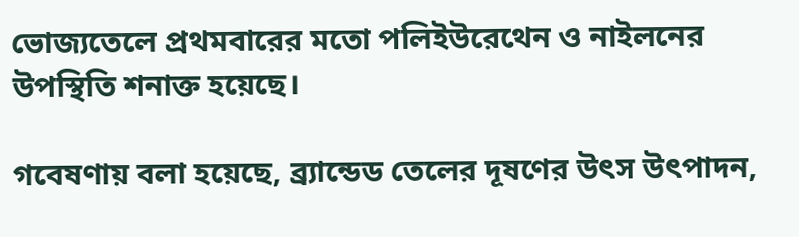ভোজ্যতেলে প্রথমবারের মতো পলিইউরেথেন ও নাইলনের উপস্থিতি শনাক্ত হয়েছে।

গবেষণায় বলা হয়েছে, ব্র্যান্ডেড তেলের দূষণের উৎস উৎপাদন,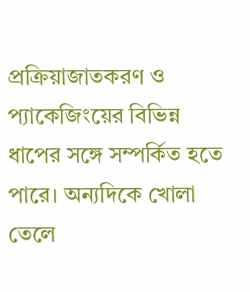প্রক্রিয়াজাতকরণ ও প্যাকেজিংয়ের বিভিন্ন ধাপের সঙ্গে সম্পর্কিত হতে পারে। অন্যদিকে খোলা তেলে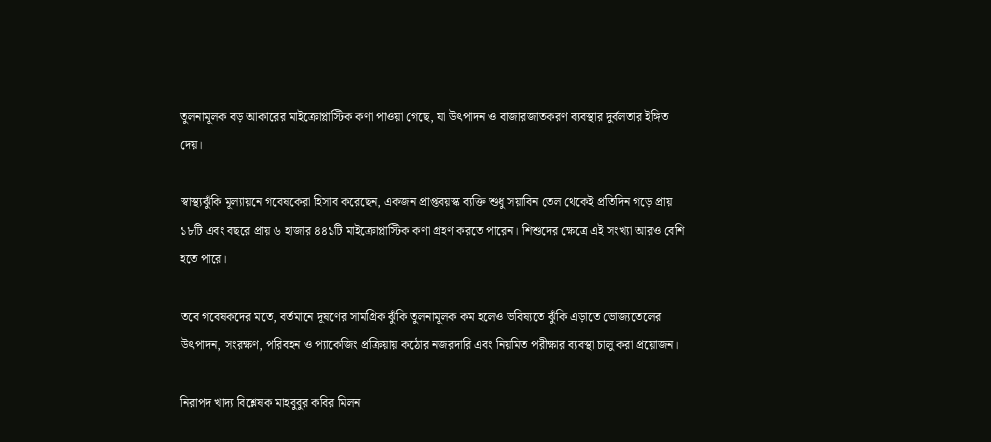তুলনামূলক বড় আকারের মাইক্রোপ্লাস্টিক কণা পাওয়া গেছে, যা উৎপাদন ও বাজারজাতকরণ ব্যবস্থার দুর্বলতার ইঙ্গিত দেয়।

স্বাস্থ্যঝুঁকি মূল্যায়নে গবেষকেরা হিসাব করেছেন, একজন প্রাপ্তবয়স্ক ব্যক্তি শুধু সয়াবিন তেল থেকেই প্রতিদিন গড়ে প্রায় ১৮টি এবং বছরে প্রায় ৬ হাজার ৪৪১টি মাইক্রোপ্লাস্টিক কণা গ্রহণ করতে পারেন। শিশুদের ক্ষেত্রে এই সংখ্যা আরও বেশি হতে পারে।

তবে গবেষকদের মতে, বর্তমানে দূষণের সামগ্রিক ঝুঁকি তুলনামূলক কম হলেও ভবিষ্যতে ঝুঁকি এড়াতে ভোজ্যতেলের উৎপাদন, সংরক্ষণ, পরিবহন ও প্যাকেজিং প্রক্রিয়ায় কঠোর নজরদারি এবং নিয়মিত পরীক্ষার ব্যবস্থা চালু করা প্রয়োজন।

নিরাপদ খাদ্য বিশ্লেষক মাহবুবুর কবির মিলন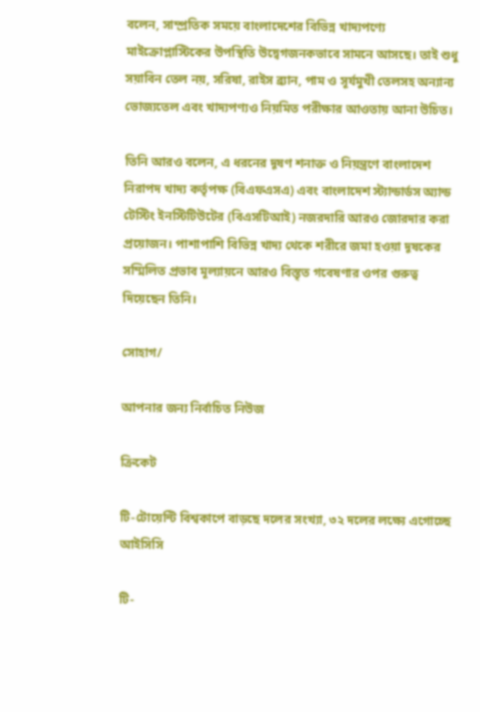বলেন, সাম্প্রতিক সময়ে বাংলাদেশের বিভিন্ন খাদ্যপণ্যে মাইক্রোপ্লাস্টিকের উপস্থিতি উদ্বেগজনকভাবে সামনে আসছে। তাই শুধু সয়াবিন তেল নয়, সরিষা, রাইস ব্র্যান, পাম ও সূর্যমুখী তেলসহ অন্যান্য ভোজ্যতেল এবং খাদ্যপণ্যও নিয়মিত পরীক্ষার আওতায় আনা উচিত।

তিনি আরও বলেন, এ ধরনের দূষণ শনাক্ত ও নিয়ন্ত্রণে বাংলাদেশ নিরাপদ খাদ্য কর্তৃপক্ষ (বিএফএসএ) এবং বাংলাদেশ স্ট্যান্ডার্ডস অ্যান্ড টেস্টিং ইনস্টিটিউটের (বিএসটিআই) নজরদারি আরও জোরদার করা প্রয়োজন। পাশাপাশি বিভিন্ন খাদ্য থেকে শরীরে জমা হওয়া দূষকের সম্মিলিত প্রভাব মূল্যায়নে আরও বিস্তৃত গবেষণার ওপর গুরুত্ব দিয়েছেন তিনি।

সোহাগ/

আপনার জন্য নির্বাচিত নিউজ

ক্রিকেট

টি-টোয়েন্টি বিশ্বকাপে বাড়ছে দলের সংখ্যা, ৩২ দলের লক্ষ্যে এগোচ্ছে আইসিসি

টি-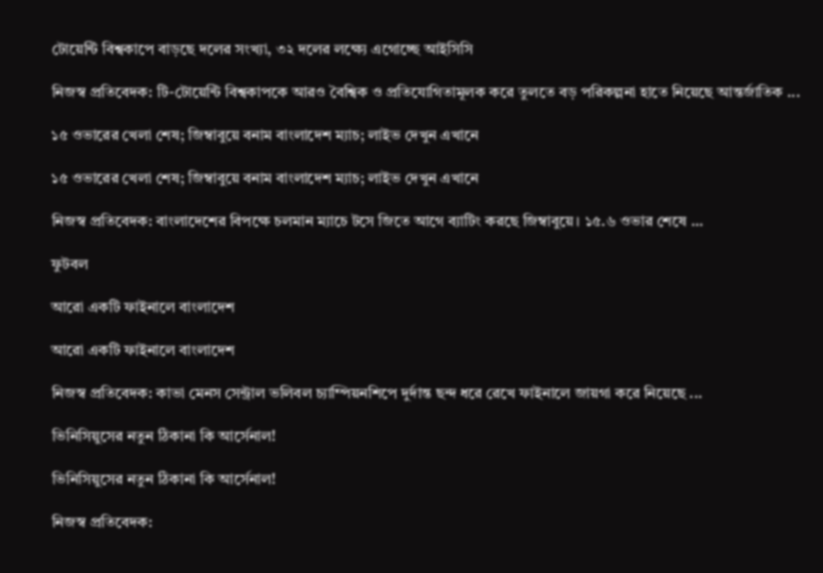টোয়েন্টি বিশ্বকাপে বাড়ছে দলের সংখ্যা, ৩২ দলের লক্ষ্যে এগোচ্ছে আইসিসি

নিজস্ব প্রতিবেদক: টি-টোয়েন্টি বিশ্বকাপকে আরও বৈশ্বিক ও প্রতিযোগিতামূলক করে তুলতে বড় পরিকল্পনা হাতে নিয়েছে আন্তর্জাতিক ...

১৫ ওভারের খেলা শেষ; জিম্বাবুয়ে বনাম বাংলাদেশ ম্যাচ; লাইভ দেখুন এখানে

১৫ ওভারের খেলা শেষ; জিম্বাবুয়ে বনাম বাংলাদেশ ম্যাচ; লাইভ দেখুন এখানে

নিজস্ব প্রতিবেদক: বাংলাদেশের বিপক্ষে চলমান ম্যাচে টসে জিতে আগে ব্যাটিং করছে জিম্বাবুয়ে। ১৫.৬ ওভার শেষে ...

ফুটবল

আরো একটি ফাইনালে বাংলাদেশ

আরো একটি ফাইনালে বাংলাদেশ

নিজস্ব প্রতিবেদক: কাভা মেনস সেন্ট্রাল ভলিবল চ্যাম্পিয়নশিপে দুর্দান্ত ছন্দ ধরে রেখে ফাইনালে জায়গা করে নিয়েছে ...

ভিনিসিয়ুসের নতুন ঠিকানা কি আর্সেনাল!

ভিনিসিয়ুসের নতুন ঠিকানা কি আর্সেনাল!

নিজস্ব প্রতিবেদক: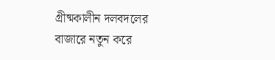গ্রীষ্মকালীন দলবদলের বাজারে নতুন করে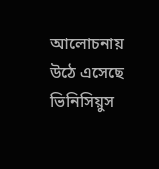আলোচনায় উঠে এসেছে ভিনিসিয়ুস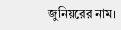জুনিয়রের নাম।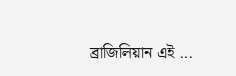ব্রাজিলিয়ান এই ...